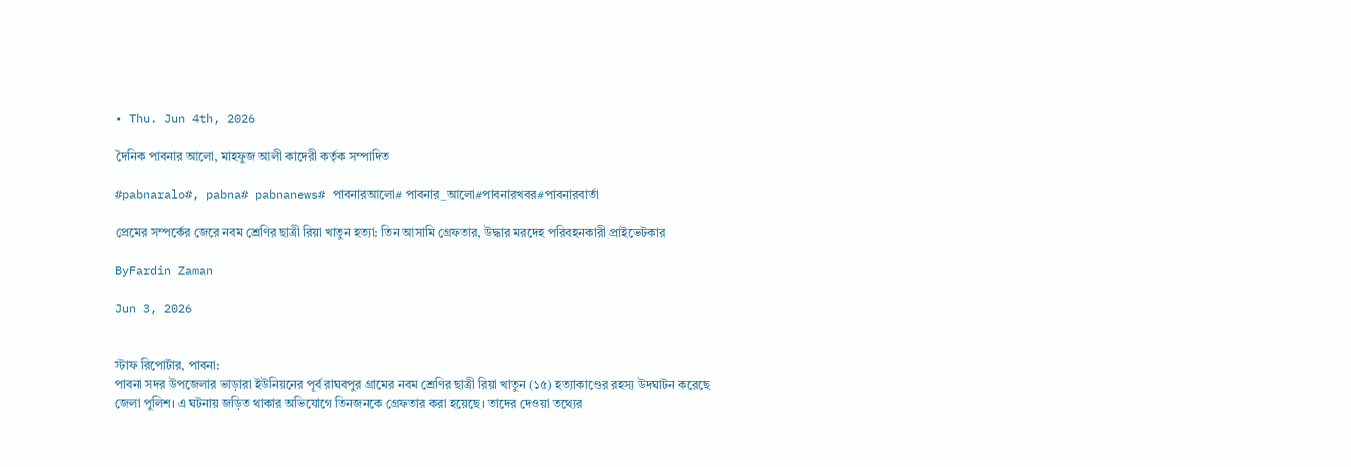• Thu. Jun 4th, 2026

দৈনিক পাবনার আলো, মাহফুজ আলী কাদেরী কর্তৃক সম্পাদিত

#pabnaralo#, pabna# pabnanews# পাবনারআলো# পাবনার_আলো#পাবনারখবর#পাবনারবার্তা

প্রেমের সম্পর্কের জেরে নবম শ্রেণির ছাত্রী রিয়া খাতুন হত্যা: তিন আসামি গ্রেফতার, উদ্ধার মরদেহ পরিবহনকারী প্রাইভেটকার

ByFardin Zaman

Jun 3, 2026


স্টাফ রিপোর্টার, পাবনা:
পাবনা সদর উপজেলার ভাড়ারা ইউনিয়নের পূর্ব রাঘবপুর গ্রামের নবম শ্রেণির ছাত্রী রিয়া খাতুন (১৫) হত্যাকাণ্ডের রহস্য উদঘাটন করেছে জেলা পুলিশ। এ ঘটনায় জড়িত থাকার অভিযোগে তিনজনকে গ্রেফতার করা হয়েছে। তাদের দেওয়া তথ্যের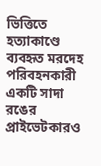ভিত্তিতে হত্যাকাণ্ডে ব্যবহৃত মরদেহ পরিবহনকারী একটি সাদা রঙের প্রাইভেটকারও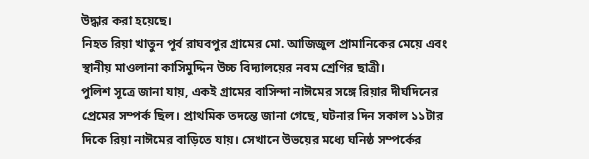উদ্ধার করা হয়েছে।
নিহত রিয়া খাতুন পূর্ব রাঘবপুর গ্রামের মো. আজিজুল প্রামানিকের মেয়ে এবং স্থানীয় মাওলানা কাসিমুদ্দিন উচ্চ বিদ্যালয়ের নবম শ্রেণির ছাত্রী।
পুলিশ সূত্রে জানা যায়, একই গ্রামের বাসিন্দা নাঈমের সঙ্গে রিয়ার দীর্ঘদিনের প্রেমের সম্পর্ক ছিল। প্রাথমিক তদন্তে জানা গেছে, ঘটনার দিন সকাল ১১টার দিকে রিয়া নাঈমের বাড়িতে যায়। সেখানে উভয়ের মধ্যে ঘনিষ্ঠ সম্পর্কের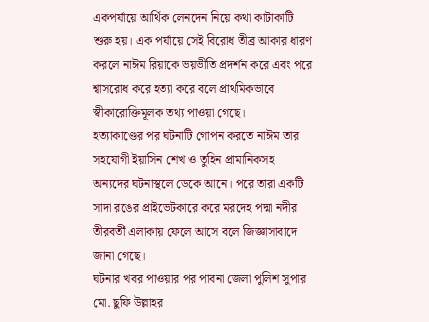একপর্যায়ে আর্থিক লেনদেন নিয়ে কথা কাটাকাটি শুরু হয়। এক পর্যায়ে সেই বিরোধ তীব্র আকার ধারণ করলে নাঈম রিয়াকে ভয়ভীতি প্রদর্শন করে এবং পরে শ্বাসরোধ করে হত্যা করে বলে প্রাথমিকভাবে স্বীকারোক্তিমূলক তথ্য পাওয়া গেছে।
হত্যাকাণ্ডের পর ঘটনাটি গোপন করতে নাঈম তার সহযোগী ইয়াসিন শেখ ও তুহিন প্রামানিকসহ অন্যদের ঘটনাস্থলে ডেকে আনে। পরে তারা একটি সাদা রঙের প্রাইভেটকারে করে মরদেহ পদ্মা নদীর তীরবর্তী এলাকায় ফেলে আসে বলে জিজ্ঞাসাবাদে জানা গেছে।
ঘটনার খবর পাওয়ার পর পাবনা জেলা পুলিশ সুপার মো. ছুফি উল্লাহর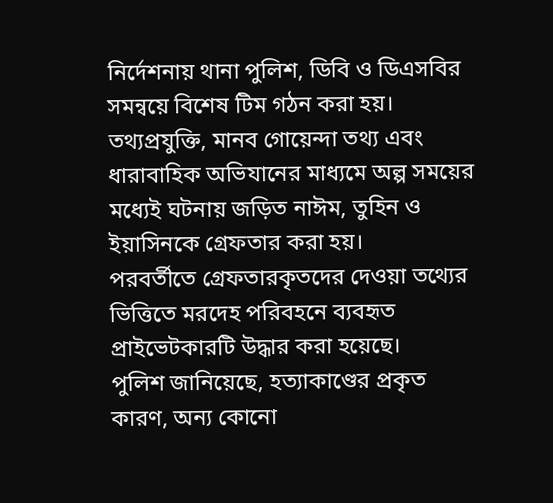নির্দেশনায় থানা পুলিশ, ডিবি ও ডিএসবির সমন্বয়ে বিশেষ টিম গঠন করা হয়। তথ্যপ্রযুক্তি, মানব গোয়েন্দা তথ্য এবং ধারাবাহিক অভিযানের মাধ্যমে অল্প সময়ের মধ্যেই ঘটনায় জড়িত নাঈম, তুহিন ও ইয়াসিনকে গ্রেফতার করা হয়।
পরবর্তীতে গ্রেফতারকৃতদের দেওয়া তথ্যের ভিত্তিতে মরদেহ পরিবহনে ব্যবহৃত প্রাইভেটকারটি উদ্ধার করা হয়েছে।
পুলিশ জানিয়েছে, হত্যাকাণ্ডের প্রকৃত কারণ, অন্য কোনো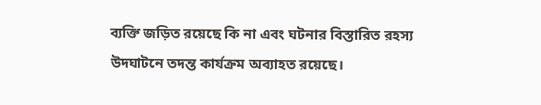ব্যক্তি জড়িত রয়েছে কি না এবং ঘটনার বিস্তারিত রহস্য উদঘাটনে তদন্ত কার্যক্রম অব্যাহত রয়েছে।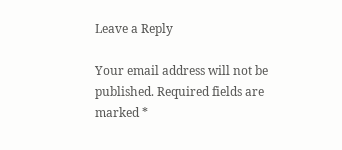Leave a Reply

Your email address will not be published. Required fields are marked *